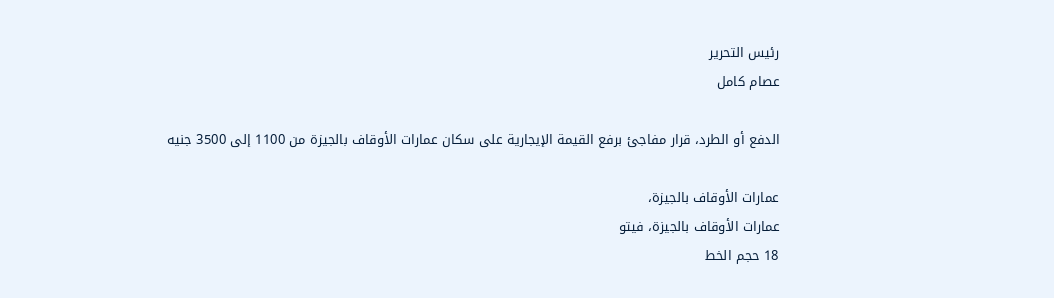رئيس التحرير
عصام كامل

الدفع أو الطرد، قرار مفاجئ برفع القيمة الإيجارية على سكان عمارات الأوقاف بالجيزة من 1100 إلى 3500 جنيه

عمارات الأوقاف بالجيزة،
عمارات الأوقاف بالجيزة، فيتو
18 حجم الخط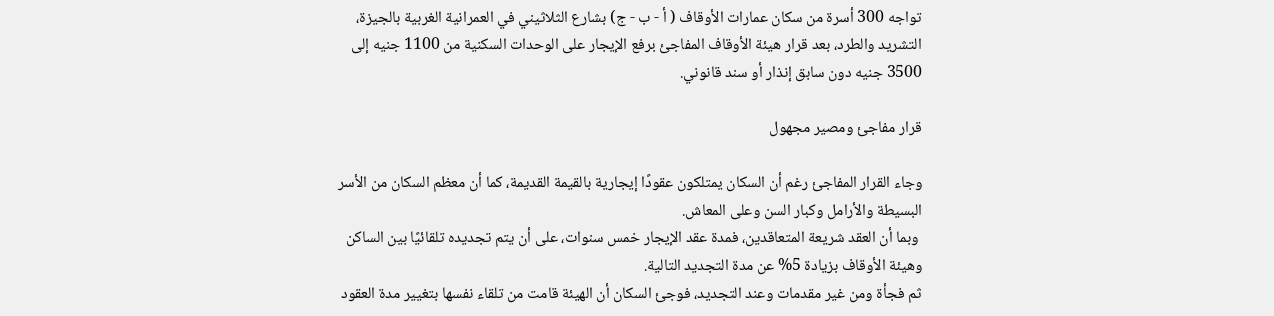تواجه 300 أسرة من سكان عمارات الأوقاف ( أ - ب - ج) بشارع الثلاثيني في العمرانية الغربية بالجيزة، التشريد والطرد، بعد قرار هيئة الأوقاف المفاجئ برفع الإيجار على الوحدات السكنية من 1100 جنيه إلى 3500 جنيه دون سابق إنذار أو سند قانوني.

قرار مفاجئ ومصير مجهول

وجاء القرار المفاجئ رغم أن السكان يمتلكون عقودًا إيجارية بالقيمة القديمة، كما أن معظم السكان من الأسر البسيطة والأرامل وكبار السن وعلى المعاش.
 وبما أن العقد شريعة المتعاقدين، فمدة عقد الإيجار خمس سنوات، على أن يتم تجديده تلقائيًا بين الساكن وهيئة الأوقاف بزيادة 5% عن مدة التجديد التالية.
ثم فجأة ومن غير مقدمات وعند التجديد، فوجئ السكان أن الهيئة قامت من تلقاء نفسها بتغيير مدة العقود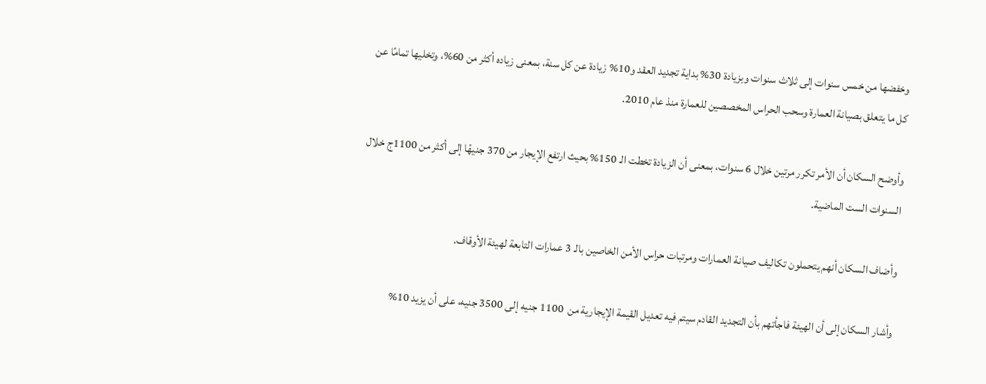وخفضها من خمس سنوات إلى ثلاث سنوات وبزيادة 30% بداية تجديد العقد و10% زيادة عن كل سنة، بمعنى زياده أكثر من 60%، وتخليها تمامًا عن كل ما يتعلق بصيانة العمارة وسحب الحراس المخصصين للعمارة منذ عام 2010.

وأوضح السكان أن الأمر تكرر مرتين خلال 6 سنوات، بمعنى أن الزيادة تخطت الـ 150% بحيث ارتفع الإيجار من 370 جنيهًا إلى أكثر من 1100ج خلال السنوات الست الماضية.

وأضاف السكان أنهم يتحملون تكاليف صيانة العمارات ومرتبات حراس الأمن الخاصين بالـ 3 عمارات التابعة لهيئة الأوقاف.

وأشار السكان إلى أن الهيئة فاجأتهم بأن التجديد القادم سيتم فيه تعديل القيمة الإيجارية من  1100 جنيه إلى 3500 جنيه، على أن يزيد 10%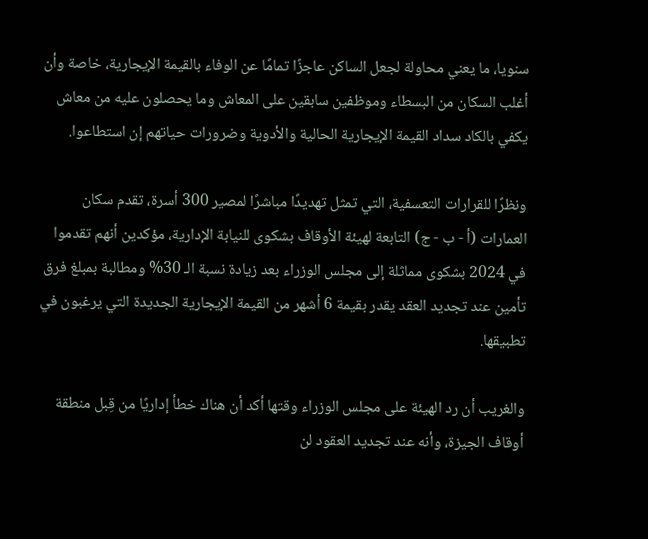سنويا، ما يعني محاولة لجعل الساكن عاجزًا تمامًا عن الوفاء بالقيمة الإيجارية، خاصة وأن أغلب السكان من البسطاء وموظفين سابقين على المعاش وما يحصلون عليه من معاش يكفي بالكاد سداد القيمة الإيجارية الحالية والأدوية وضرورات حياتهم إن استطاعوا.

ونظرًا للقرارات التعسفية، التي تمثل تهديدًا مباشرًا لمصير 300 أسرة، تقدم سكان العمارات (أ - ب - ج) التابعة لهيئة الأوقاف بشكوى للنيابة الإدارية، مؤكدين أنهم تقدموا في 2024 بشكوى مماثلة إلى مجلس الوزراء بعد زيادة نسبة الـ 30% ومطالبة بمبلغ فرق تأمين عند تجديد العقد يقدر بقيمة 6 أشهر من القيمة الإيجارية الجديدة التي يرغبون في تطبيقها.

والغريب أن رد الهيئة على مجلس الوزراء وقتها أكد أن هناك خطأ إداريًا من قِبل منطقة أوقاف الجيزة، وأنه عند تجديد العقود لن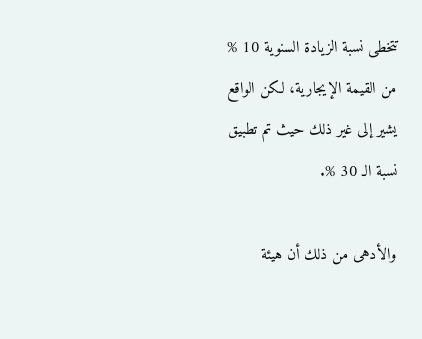تتخطى نسبة الزيادة السنوية 10 % من القيمة الإيجارية، لكن الواقع يشير إلى غير ذلك حيث تم تطبيق نسبة الـ 30 %.

والأدهى من ذلك أن هيئة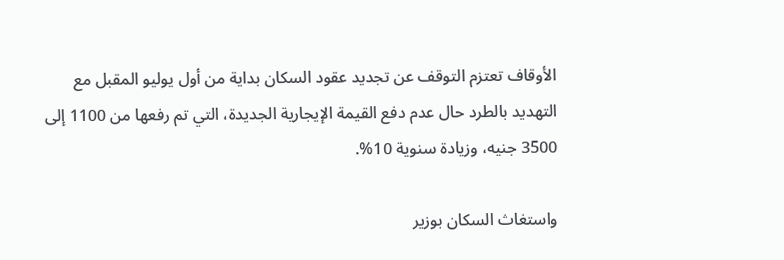الأوقاف تعتزم التوقف عن تجديد عقود السكان بداية من أول يوليو المقبل مع التهديد بالطرد حال عدم دفع القيمة الإيجارية الجديدة، التي تم رفعها من 1100 إلى 3500 جنيه، وزيادة سنوية 10%.

واستغاث السكان بوزير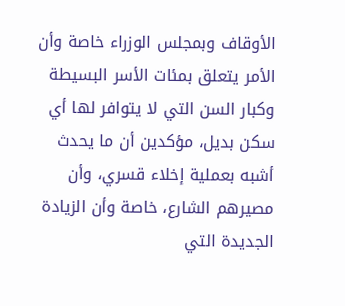الأوقاف وبمجلس الوزراء خاصة وأن الأمر يتعلق بمئات الأسر البسيطة وكبار السن التي لا يتوافر لها أي سكن بديل، مؤكدين أن ما يحدث أشبه بعملية إخلاء قسري، وأن مصيرهم الشارع، خاصة وأن الزيادة الجديدة التي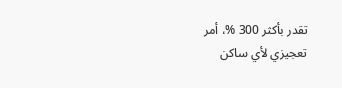تقدر بأكثر 300 %، أمر تعجيزي لأي ساكن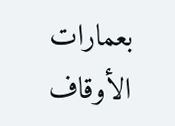بعمارات الأوقاف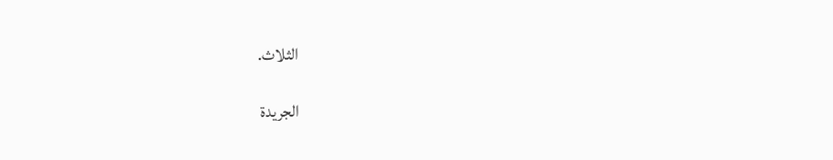الثلاث.

الجريدة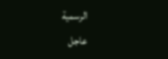الرسمية
عاجل